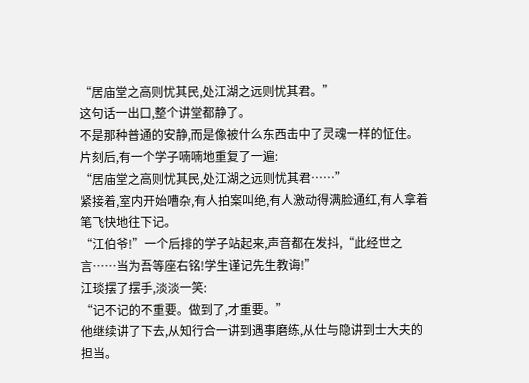“居庙堂之高则忧其民,处江湖之远则忧其君。”
这句话一出口,整个讲堂都静了。
不是那种普通的安静,而是像被什么东西击中了灵魂一样的怔住。
片刻后,有一个学子喃喃地重复了一遍:
“居庙堂之高则忧其民,处江湖之远则忧其君……”
紧接着,室内开始嘈杂,有人拍案叫绝,有人激动得满脸通红,有人拿着笔飞快地往下记。
“江伯爷!”一个后排的学子站起来,声音都在发抖,“此经世之言……当为吾等座右铭!学生谨记先生教诲!”
江琰摆了摆手,淡淡一笑:
“记不记的不重要。做到了,才重要。”
他继续讲了下去,从知行合一讲到遇事磨练,从仕与隐讲到士大夫的担当。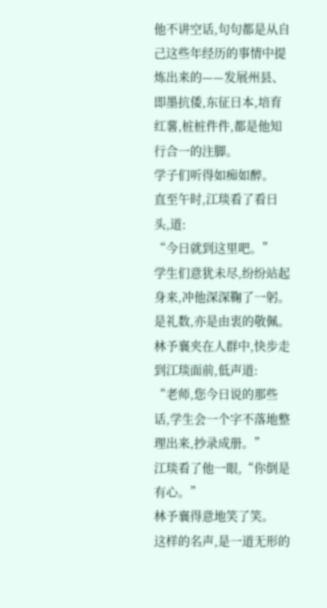他不讲空话,句句都是从自己这些年经历的事情中提炼出来的——发展州县、即墨抗倭,东征日本,培育红薯,桩桩件件,都是他知行合一的注脚。
学子们听得如痴如醉。
直至午时,江琰看了看日头,道:
“今日就到这里吧。”
学生们意犹未尽,纷纷站起身来,冲他深深鞠了一躬。
是礼数,亦是由衷的敬佩。
林予襄夹在人群中,快步走到江琰面前,低声道:
“老师,您今日说的那些话,学生会一个字不落地整理出来,抄录成册。”
江琰看了他一眼,“你倒是有心。”
林予襄得意地笑了笑。
这样的名声,是一道无形的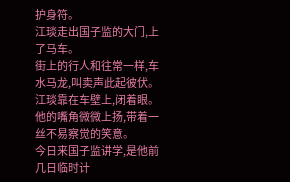护身符。
江琰走出国子监的大门,上了马车。
街上的行人和往常一样,车水马龙,叫卖声此起彼伏。
江琰靠在车壁上,闭着眼。他的嘴角微微上扬,带着一丝不易察觉的笑意。
今日来国子监讲学,是他前几日临时计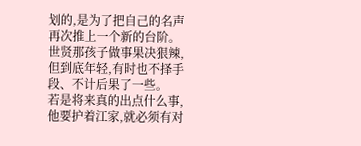划的,是为了把自己的名声再次推上一个新的台阶。
世贤那孩子做事果决狠辣,但到底年轻,有时也不择手段、不计后果了一些。
若是将来真的出点什么事,他要护着江家,就必须有对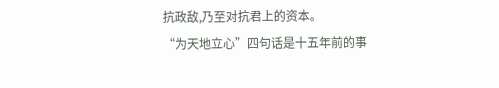抗政敌,乃至对抗君上的资本。
“为天地立心”四句话是十五年前的事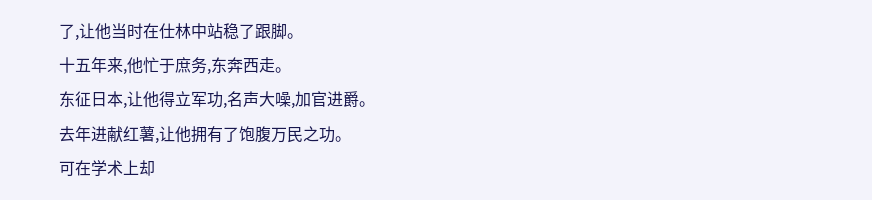了,让他当时在仕林中站稳了跟脚。
十五年来,他忙于庶务,东奔西走。
东征日本,让他得立军功,名声大噪,加官进爵。
去年进献红薯,让他拥有了饱腹万民之功。
可在学术上却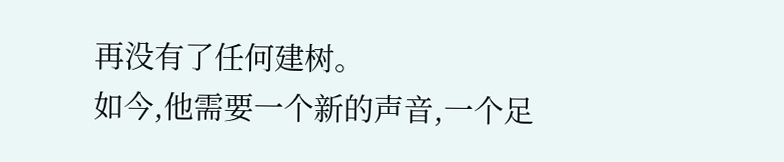再没有了任何建树。
如今,他需要一个新的声音,一个足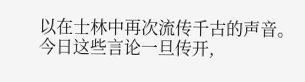以在士林中再次流传千古的声音。
今日这些言论一旦传开,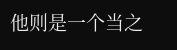他则是一个当之